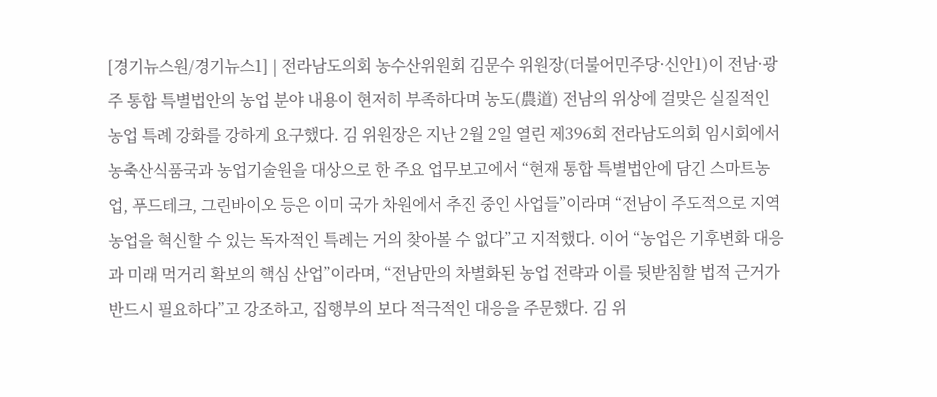[경기뉴스원/경기뉴스1] | 전라남도의회 농수산위원회 김문수 위원장(더불어민주당·신안1)이 전남·광주 통합 특별법안의 농업 분야 내용이 현저히 부족하다며 농도(農道) 전남의 위상에 걸맞은 실질적인 농업 특례 강화를 강하게 요구했다. 김 위원장은 지난 2월 2일 열린 제396회 전라남도의회 임시회에서 농축산식품국과 농업기술원을 대상으로 한 주요 업무보고에서 “현재 통합 특별법안에 담긴 스마트농업, 푸드테크, 그린바이오 등은 이미 국가 차원에서 추진 중인 사업들”이라며 “전남이 주도적으로 지역 농업을 혁신할 수 있는 독자적인 특례는 거의 찾아볼 수 없다”고 지적했다. 이어 “농업은 기후변화 대응과 미래 먹거리 확보의 핵심 산업”이라며, “전남만의 차별화된 농업 전략과 이를 뒷받침할 법적 근거가 반드시 필요하다”고 강조하고, 집행부의 보다 적극적인 대응을 주문했다. 김 위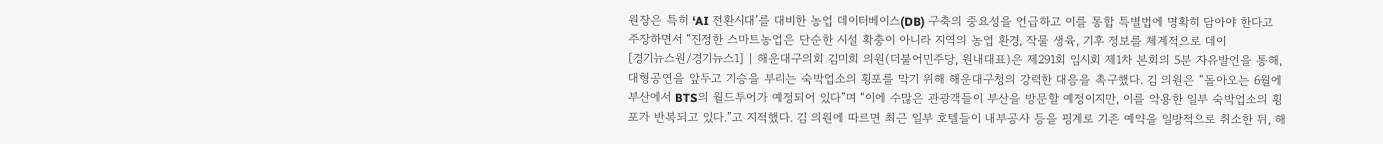원장은 특히 ‘AI 전환시대’를 대비한 농업 데이터베이스(DB) 구축의 중요성을 언급하고 이를 통합 특별법에 명확히 담아야 한다고 주장하면서 “진정한 스마트농업은 단순한 시설 확충이 아니라 지역의 농업 환경, 작물 생육, 기후 정보를 체계적으로 데이
[경기뉴스원/경기뉴스1] | 해운대구의회 김미희 의원(더불어민주당, 원내대표)은 제291회 임시회 제1차 본회의 5분 자유발언을 통해, 대형공연을 앞두고 기승을 부리는 숙박업소의 횡포를 막기 위해 해운대구청의 강력한 대응을 촉구했다. 김 의원은 “돌아오는 6월에 부산에서 BTS의 월드투어가 예정되어 있다”며 “이에 수많은 관광객들이 부산을 방문할 예정이지만, 이를 악용한 일부 숙박업소의 횡포가 반복되고 있다.”고 지적했다. 김 의원에 따르면 최근 일부 호텔들이 내부공사 등을 핑계로 기존 예약을 일방적으로 취소한 뒤, 해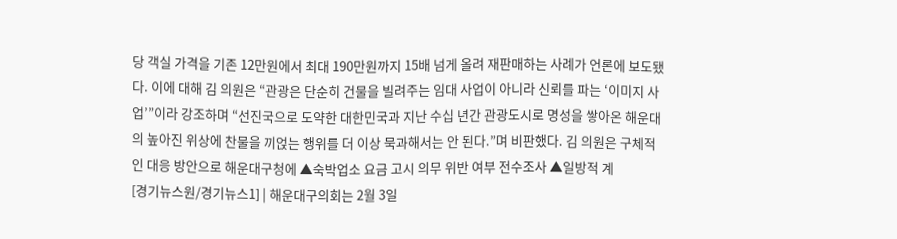당 객실 가격을 기존 12만원에서 최대 190만원까지 15배 넘게 올려 재판매하는 사례가 언론에 보도됐다. 이에 대해 김 의원은 “관광은 단순히 건물을 빌려주는 임대 사업이 아니라 신뢰를 파는 ‘이미지 사업’”이라 강조하며 “선진국으로 도약한 대한민국과 지난 수십 년간 관광도시로 명성을 쌓아온 해운대의 높아진 위상에 찬물을 끼얹는 행위를 더 이상 묵과해서는 안 된다.”며 비판했다. 김 의원은 구체적인 대응 방안으로 해운대구청에 ▲숙박업소 요금 고시 의무 위반 여부 전수조사 ▲일방적 계
[경기뉴스원/경기뉴스1] | 해운대구의회는 2월 3일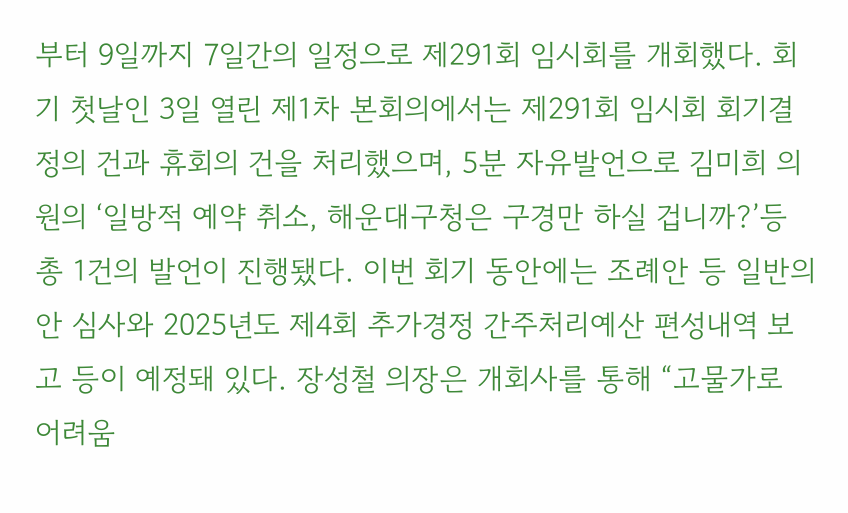부터 9일까지 7일간의 일정으로 제291회 임시회를 개회했다. 회기 첫날인 3일 열린 제1차 본회의에서는 제291회 임시회 회기결정의 건과 휴회의 건을 처리했으며, 5분 자유발언으로 김미희 의원의 ‘일방적 예약 취소, 해운대구청은 구경만 하실 겁니까?’등 총 1건의 발언이 진행됐다. 이번 회기 동안에는 조례안 등 일반의안 심사와 2025년도 제4회 추가경정 간주처리예산 편성내역 보고 등이 예정돼 있다. 장성철 의장은 개회사를 통해 “고물가로 어려움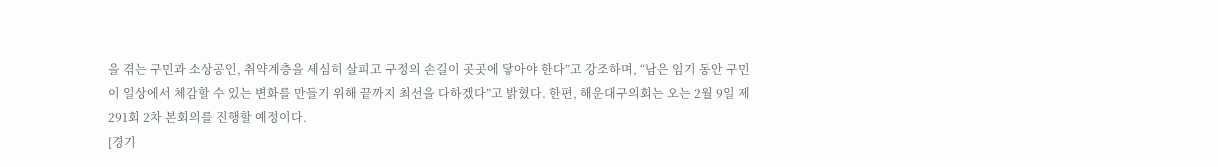을 겪는 구민과 소상공인, 취약계층을 세심히 살피고 구정의 손길이 곳곳에 닿아야 한다”고 강조하며, “남은 임기 동안 구민이 일상에서 체감할 수 있는 변화를 만들기 위해 끝까지 최선을 다하겠다”고 밝혔다. 한편, 해운대구의회는 오는 2월 9일 제291회 2차 본회의를 진행할 예정이다.
[경기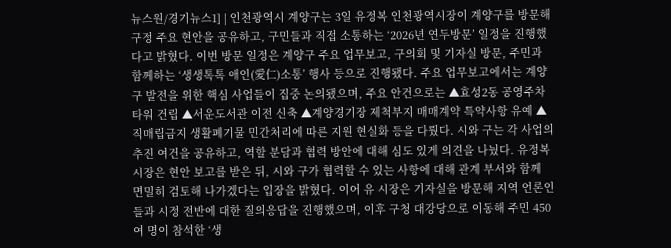뉴스원/경기뉴스1] | 인천광역시 계양구는 3일 유정복 인천광역시장이 계양구를 방문해 구정 주요 현안을 공유하고, 구민들과 직접 소통하는 ‘2026년 연두방문’ 일정을 진행했다고 밝혔다. 이번 방문 일정은 계양구 주요 업무보고, 구의회 및 기자실 방문, 주민과 함께하는 ‘생생톡톡 애인(愛仁)소통’ 행사 등으로 진행됐다. 주요 업무보고에서는 계양구 발전을 위한 핵심 사업들이 집중 논의됐으며, 주요 안건으로는 ▲효성2동 공영주차타워 건립 ▲서운도서관 이전 신축 ▲계양경기장 제척부지 매매계약 특약사항 유예 ▲직매립금지 생활폐기물 민간처리에 따른 지원 현실화 등을 다뤘다. 시와 구는 각 사업의 추진 여건을 공유하고, 역할 분담과 협력 방안에 대해 심도 있게 의견을 나눴다. 유정복 시장은 현안 보고를 받은 뒤, 시와 구가 협력할 수 있는 사항에 대해 관계 부서와 함께 면밀히 검토해 나가겠다는 입장을 밝혔다. 이어 유 시장은 기자실을 방문해 지역 언론인들과 시정 전반에 대한 질의응답을 진행했으며, 이후 구청 대강당으로 이동해 주민 450여 명이 참석한 ‘생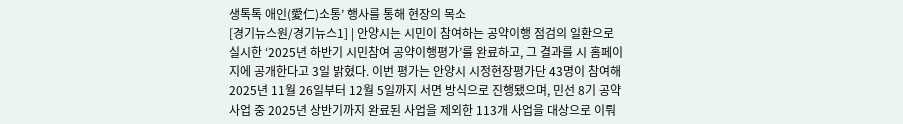생톡톡 애인(愛仁)소통’ 행사를 통해 현장의 목소
[경기뉴스원/경기뉴스1] | 안양시는 시민이 참여하는 공약이행 점검의 일환으로 실시한 ‘2025년 하반기 시민참여 공약이행평가’를 완료하고, 그 결과를 시 홈페이지에 공개한다고 3일 밝혔다. 이번 평가는 안양시 시정현장평가단 43명이 참여해 2025년 11월 26일부터 12월 5일까지 서면 방식으로 진행됐으며, 민선 8기 공약사업 중 2025년 상반기까지 완료된 사업을 제외한 113개 사업을 대상으로 이뤄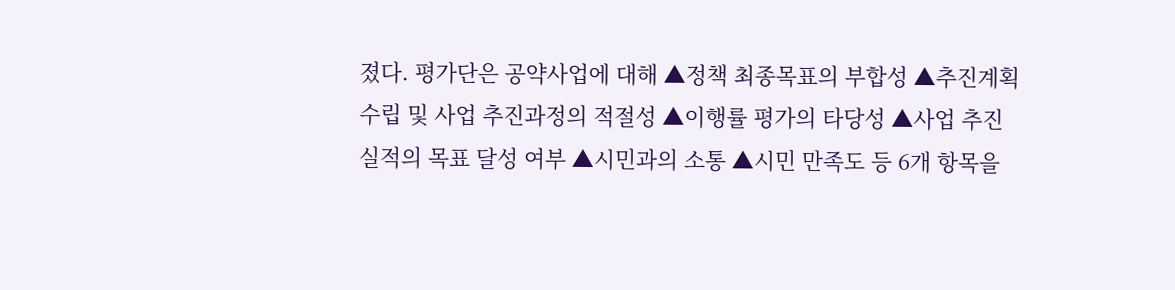졌다. 평가단은 공약사업에 대해 ▲정책 최종목표의 부합성 ▲추진계획 수립 및 사업 추진과정의 적절성 ▲이행률 평가의 타당성 ▲사업 추진실적의 목표 달성 여부 ▲시민과의 소통 ▲시민 만족도 등 6개 항목을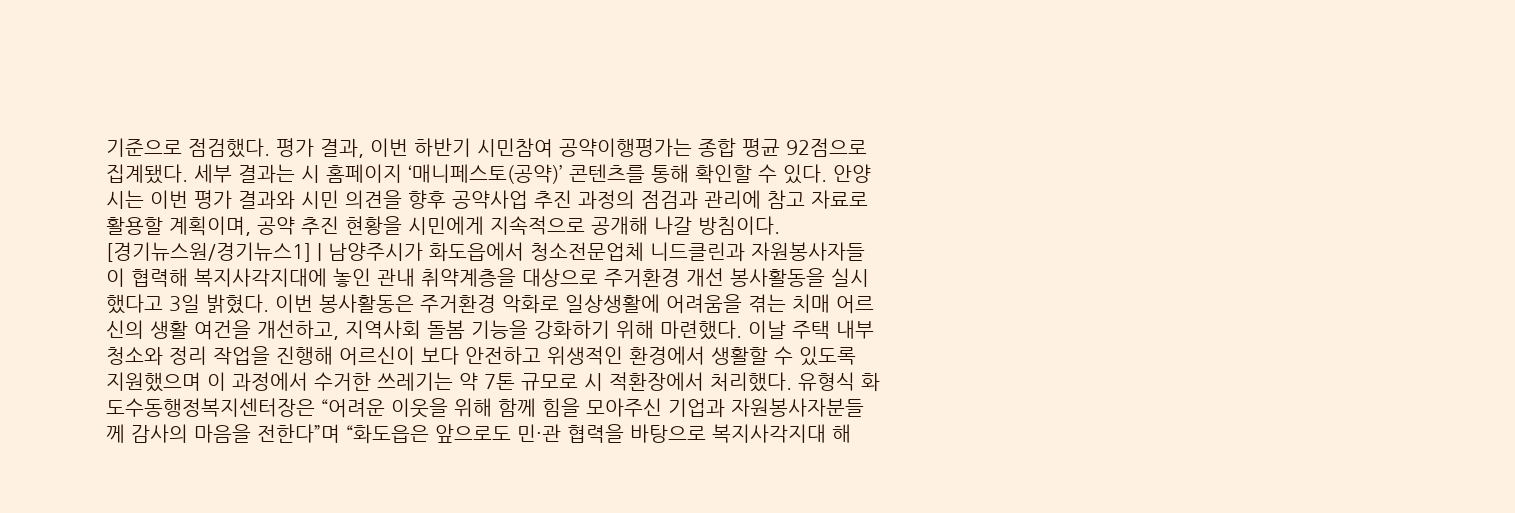기준으로 점검했다. 평가 결과, 이번 하반기 시민참여 공약이행평가는 종합 평균 92점으로 집계됐다. 세부 결과는 시 홈페이지 ‘매니페스토(공약)’ 콘텐츠를 통해 확인할 수 있다. 안양시는 이번 평가 결과와 시민 의견을 향후 공약사업 추진 과정의 점검과 관리에 참고 자료로 활용할 계획이며, 공약 추진 현황을 시민에게 지속적으로 공개해 나갈 방침이다.
[경기뉴스원/경기뉴스1] | 남양주시가 화도읍에서 청소전문업체 니드클린과 자원봉사자들이 협력해 복지사각지대에 놓인 관내 취약계층을 대상으로 주거환경 개선 봉사활동을 실시했다고 3일 밝혔다. 이번 봉사활동은 주거환경 악화로 일상생활에 어려움을 겪는 치매 어르신의 생활 여건을 개선하고, 지역사회 돌봄 기능을 강화하기 위해 마련했다. 이날 주택 내부 청소와 정리 작업을 진행해 어르신이 보다 안전하고 위생적인 환경에서 생활할 수 있도록 지원했으며 이 과정에서 수거한 쓰레기는 약 7톤 규모로 시 적환장에서 처리했다. 유형식 화도수동행정복지센터장은 “어려운 이웃을 위해 함께 힘을 모아주신 기업과 자원봉사자분들께 감사의 마음을 전한다”며 “화도읍은 앞으로도 민·관 협력을 바탕으로 복지사각지대 해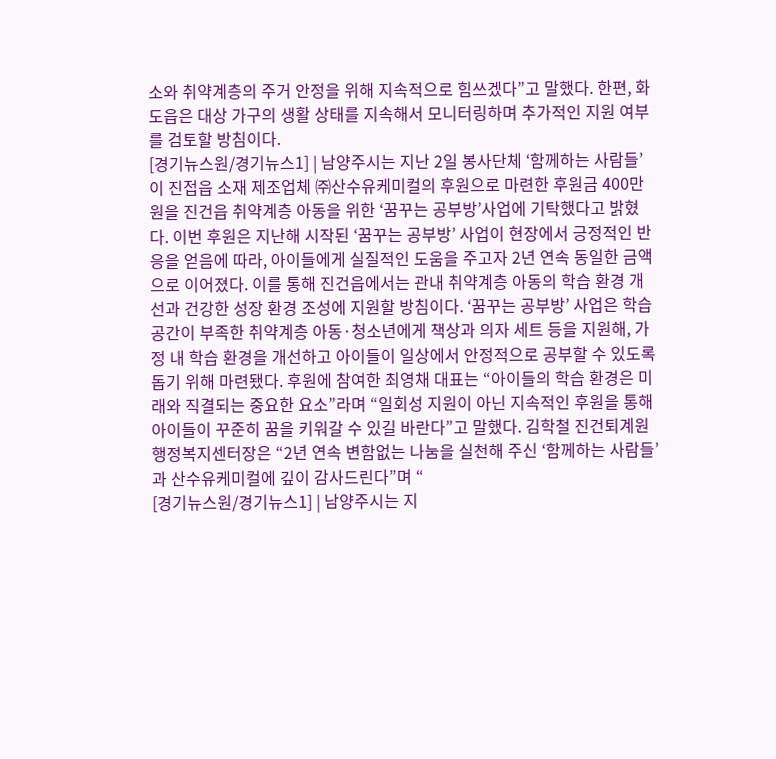소와 취약계층의 주거 안정을 위해 지속적으로 힘쓰겠다”고 말했다. 한편, 화도읍은 대상 가구의 생활 상태를 지속해서 모니터링하며 추가적인 지원 여부를 검토할 방침이다.
[경기뉴스원/경기뉴스1] | 남양주시는 지난 2일 봉사단체 ‘함께하는 사람들’이 진접읍 소재 제조업체 ㈜산수유케미컬의 후원으로 마련한 후원금 400만 원을 진건읍 취약계층 아동을 위한 ‘꿈꾸는 공부방’사업에 기탁했다고 밝혔다. 이번 후원은 지난해 시작된 ‘꿈꾸는 공부방’ 사업이 현장에서 긍정적인 반응을 얻음에 따라, 아이들에게 실질적인 도움을 주고자 2년 연속 동일한 금액으로 이어졌다. 이를 통해 진건읍에서는 관내 취약계층 아동의 학습 환경 개선과 건강한 성장 환경 조성에 지원할 방침이다. ‘꿈꾸는 공부방’ 사업은 학습 공간이 부족한 취약계층 아동·청소년에게 책상과 의자 세트 등을 지원해, 가정 내 학습 환경을 개선하고 아이들이 일상에서 안정적으로 공부할 수 있도록 돕기 위해 마련됐다. 후원에 참여한 최영채 대표는 “아이들의 학습 환경은 미래와 직결되는 중요한 요소”라며 “일회성 지원이 아닌 지속적인 후원을 통해 아이들이 꾸준히 꿈을 키워갈 수 있길 바란다”고 말했다. 김학철 진건퇴계원행정복지센터장은 “2년 연속 변함없는 나눔을 실천해 주신 ‘함께하는 사람들’과 산수유케미컬에 깊이 감사드린다”며 “
[경기뉴스원/경기뉴스1] | 남양주시는 지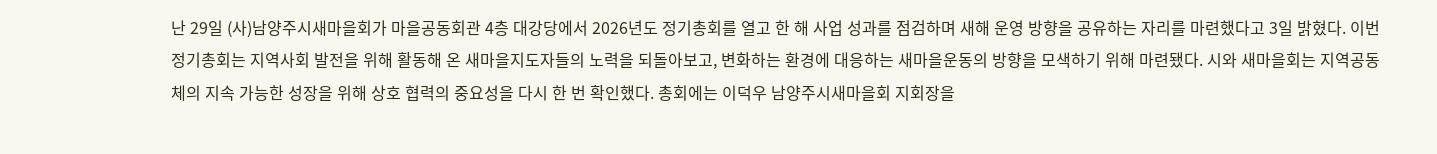난 29일 (사)남양주시새마을회가 마을공동회관 4층 대강당에서 2026년도 정기총회를 열고 한 해 사업 성과를 점검하며 새해 운영 방향을 공유하는 자리를 마련했다고 3일 밝혔다. 이번 정기총회는 지역사회 발전을 위해 활동해 온 새마을지도자들의 노력을 되돌아보고, 변화하는 환경에 대응하는 새마을운동의 방향을 모색하기 위해 마련됐다. 시와 새마을회는 지역공동체의 지속 가능한 성장을 위해 상호 협력의 중요성을 다시 한 번 확인했다. 총회에는 이덕우 남양주시새마을회 지회장을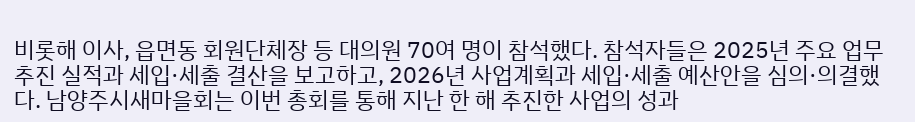비롯해 이사, 읍면동 회원단체장 등 대의원 70여 명이 참석했다. 참석자들은 2025년 주요 업무 추진 실적과 세입·세출 결산을 보고하고, 2026년 사업계획과 세입·세출 예산안을 심의·의결했다. 남양주시새마을회는 이번 총회를 통해 지난 한 해 추진한 사업의 성과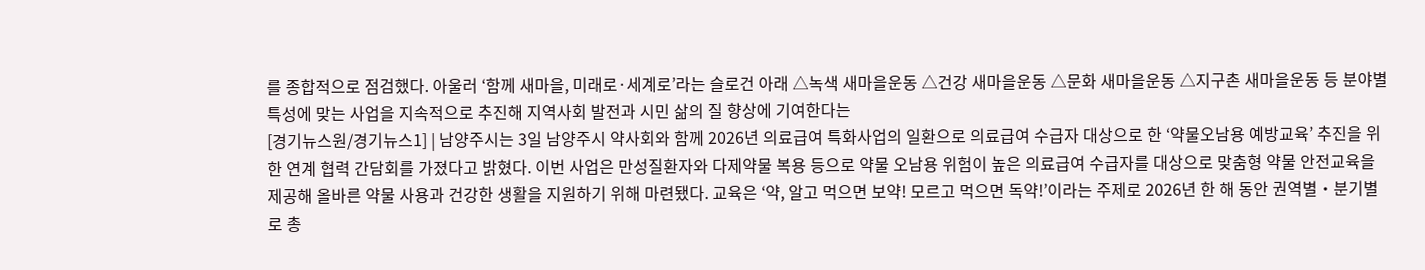를 종합적으로 점검했다. 아울러 ‘함께 새마을, 미래로·세계로’라는 슬로건 아래 △녹색 새마을운동 △건강 새마을운동 △문화 새마을운동 △지구촌 새마을운동 등 분야별 특성에 맞는 사업을 지속적으로 추진해 지역사회 발전과 시민 삶의 질 향상에 기여한다는
[경기뉴스원/경기뉴스1] | 남양주시는 3일 남양주시 약사회와 함께 2026년 의료급여 특화사업의 일환으로 의료급여 수급자 대상으로 한 ‘약물오남용 예방교육’ 추진을 위한 연계 협력 간담회를 가졌다고 밝혔다. 이번 사업은 만성질환자와 다제약물 복용 등으로 약물 오남용 위험이 높은 의료급여 수급자를 대상으로 맞춤형 약물 안전교육을 제공해 올바른 약물 사용과 건강한 생활을 지원하기 위해 마련됐다. 교육은 ‘약, 알고 먹으면 보약! 모르고 먹으면 독약!’이라는 주제로 2026년 한 해 동안 권역별‧분기별로 총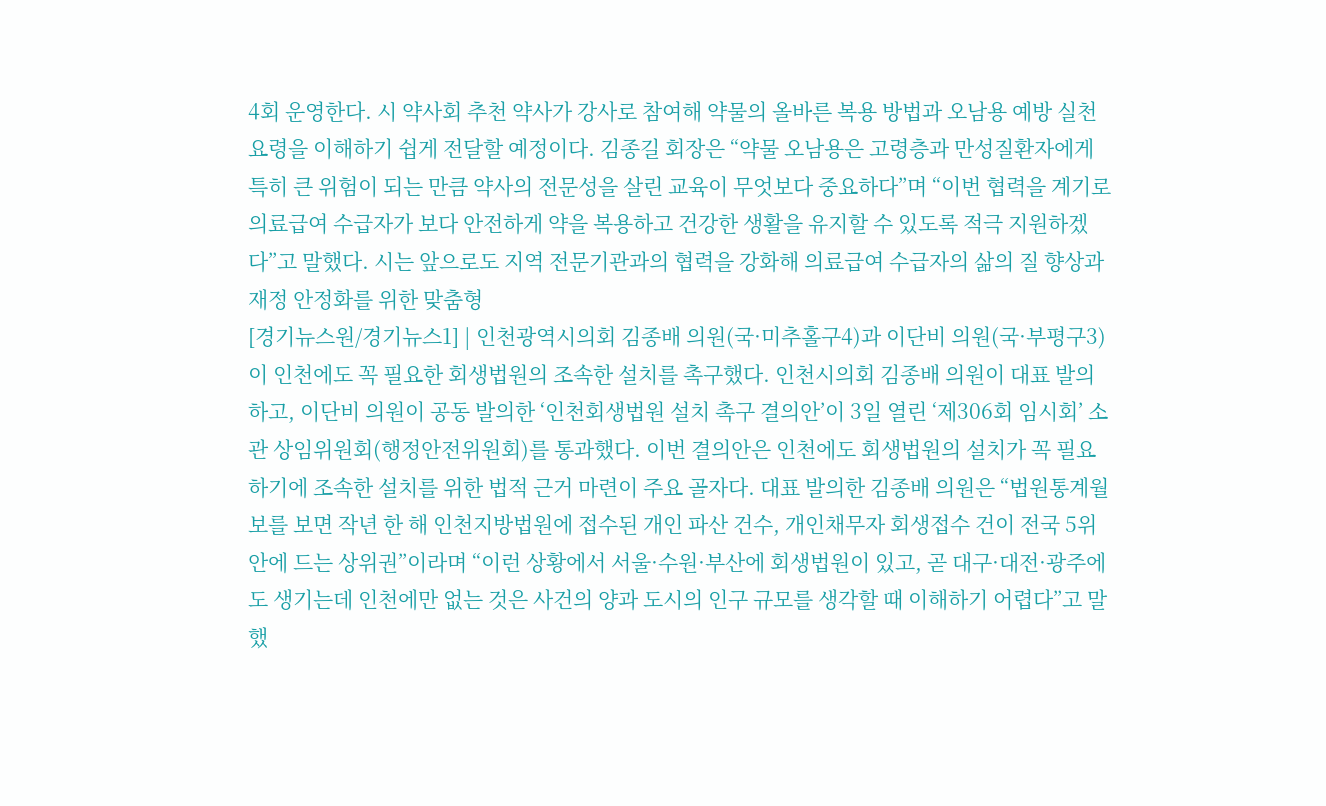4회 운영한다. 시 약사회 추천 약사가 강사로 참여해 약물의 올바른 복용 방법과 오남용 예방 실천 요령을 이해하기 쉽게 전달할 예정이다. 김종길 회장은 “약물 오남용은 고령층과 만성질환자에게 특히 큰 위험이 되는 만큼 약사의 전문성을 살린 교육이 무엇보다 중요하다”며 “이번 협력을 계기로 의료급여 수급자가 보다 안전하게 약을 복용하고 건강한 생활을 유지할 수 있도록 적극 지원하겠다”고 말했다. 시는 앞으로도 지역 전문기관과의 협력을 강화해 의료급여 수급자의 삶의 질 향상과 재정 안정화를 위한 맞춤형
[경기뉴스원/경기뉴스1] | 인천광역시의회 김종배 의원(국·미추홀구4)과 이단비 의원(국·부평구3)이 인천에도 꼭 필요한 회생법원의 조속한 설치를 촉구했다. 인천시의회 김종배 의원이 대표 발의하고, 이단비 의원이 공동 발의한 ‘인천회생법원 설치 촉구 결의안’이 3일 열린 ‘제306회 임시회’ 소관 상임위원회(행정안전위원회)를 통과했다. 이번 결의안은 인천에도 회생법원의 설치가 꼭 필요하기에 조속한 설치를 위한 법적 근거 마련이 주요 골자다. 대표 발의한 김종배 의원은 “법원통계월보를 보면 작년 한 해 인천지방법원에 접수된 개인 파산 건수, 개인채무자 회생접수 건이 전국 5위 안에 드는 상위권”이라며 “이런 상황에서 서울·수원·부산에 회생법원이 있고, 곧 대구·대전·광주에도 생기는데 인천에만 없는 것은 사건의 양과 도시의 인구 규모를 생각할 때 이해하기 어렵다”고 말했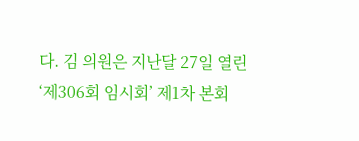다. 김 의원은 지난달 27일 열린 ‘제306회 임시회’ 제1차 본회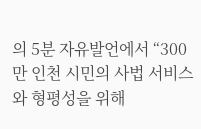의 5분 자유발언에서 “300만 인천 시민의 사법 서비스와 형평성을 위해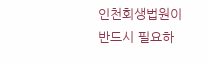인천회생법원이 반드시 필요하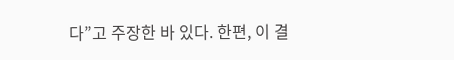다”고 주장한 바 있다. 한편, 이 결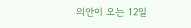의안이 오는 12일